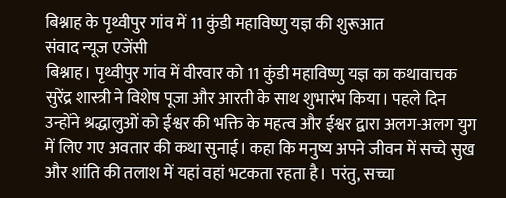बिश्नाह के पृथ्वीपुर गांव में 11 कुंडी महाविष्णु यज्ञ की शुरूआत
संवाद न्यूज एजेंसी
बिश्नाह। पृथ्वीपुर गांव में वीरवार को 11 कुंडी महाविष्णु यज्ञ का कथावाचक सुरेंद्र शास्त्री ने विशेष पूजा और आरती के साथ शुभारंभ किया। पहले दिन उन्होंने श्रद्धालुओं को ईश्वर की भक्ति के महत्व और ईश्वर द्वारा अलग-अलग युग में लिए गए अवतार की कथा सुनाई। कहा कि मनुष्य अपने जीवन में सच्चे सुख और शांति की तलाश में यहां वहां भटकता रहता है। परंतु, सच्चा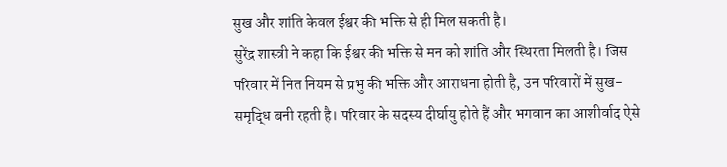सुख और शांति केवल ईश्वर की भक्ति से ही मिल सकती है।
सुरेंद्र शास्त्री ने कहा कि ईश्वर की भक्ति से मन को शांति और स्थिरता मिलती है। जिस परिवार में नित नियम से प्रभु की भक्ति और आराधना होती है, उन परिवारों में सुख-समृद्धि बनी रहती है। परिवार के सदस्य दीर्घायु होते हैं और भगवान का आशीर्वाद ऐसे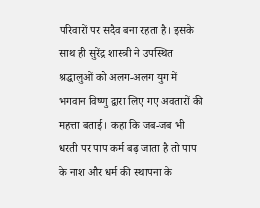परिवारों पर सदैव बना रहता है। इसके साथ ही सुरेंद्र शास्त्री ने उपस्थित श्रद्धालुओं को अलग-अलग युग में भगवान विष्णु द्वारा लिए गए अवतारों की महत्ता बताई। कहा कि जब-जब भी धरती पर पाप कर्म बढ़ जाता है तो पाप के नाश और धर्म की स्थापना के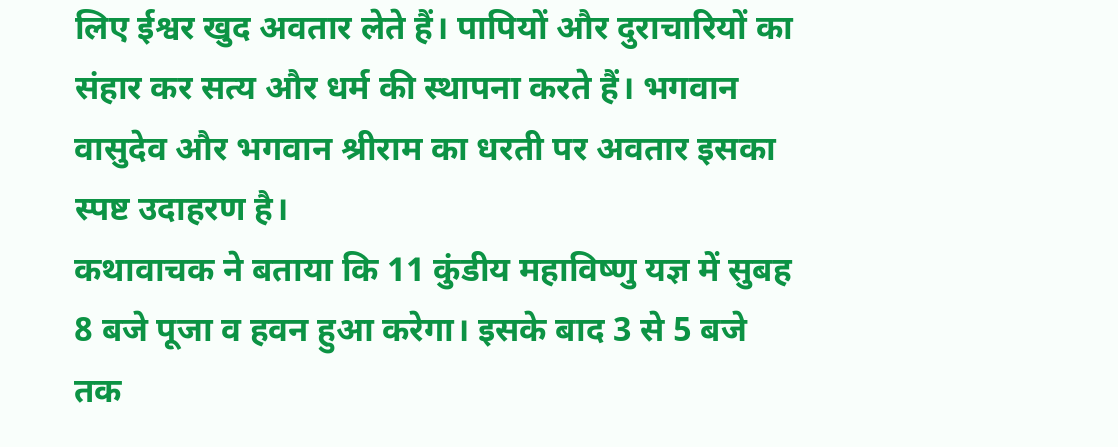लिए ईश्वर खुद अवतार लेते हैं। पापियों और दुराचारियों का संहार कर सत्य और धर्म की स्थापना करते हैं। भगवान वासुदेव और भगवान श्रीराम का धरती पर अवतार इसका स्पष्ट उदाहरण है।
कथावाचक ने बताया कि 11 कुंडीय महाविष्णु यज्ञ में सुबह 8 बजे पूजा व हवन हुआ करेगा। इसके बाद 3 से 5 बजे तक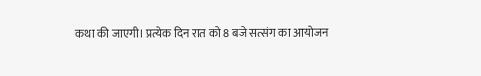कथा की जाएगी। प्रत्येक दिन रात को 8 बजे सत्संग का आयोजन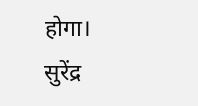होगा। सुरेंद्र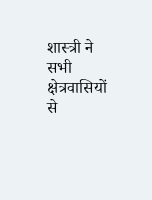शास्त्री ने सभी क्षेत्रवासियों से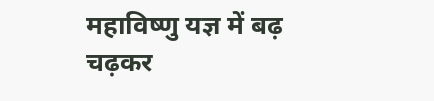महाविष्णु यज्ञ में बढ़ चढ़कर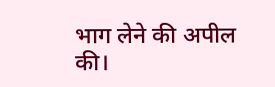भाग लेने की अपील की।